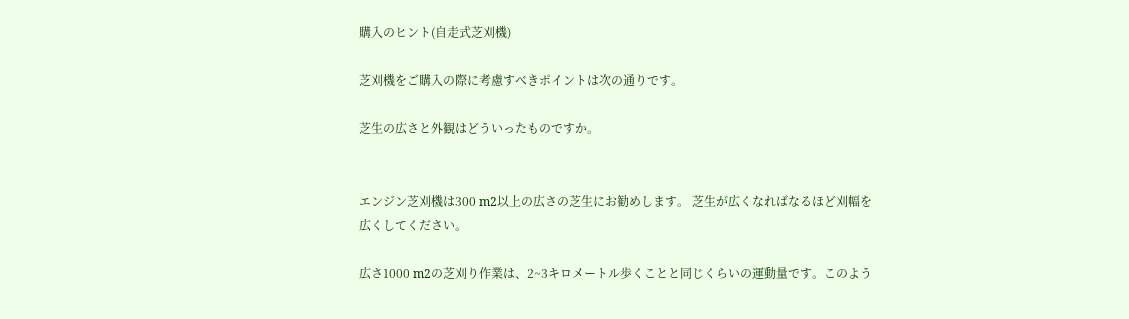購入のヒント(自走式芝刈機)

芝刈機をご購入の際に考慮すべきポイントは次の通りです。

芝生の広さと外観はどういったものですか。


エンジン芝刈機は300 m2以上の広さの芝生にお勧めします。 芝生が広くなればなるほど刈幅を広くしてください。

広さ1000 m2の芝刈り作業は、2~3キロメートル歩くことと同じくらいの運動量です。このよう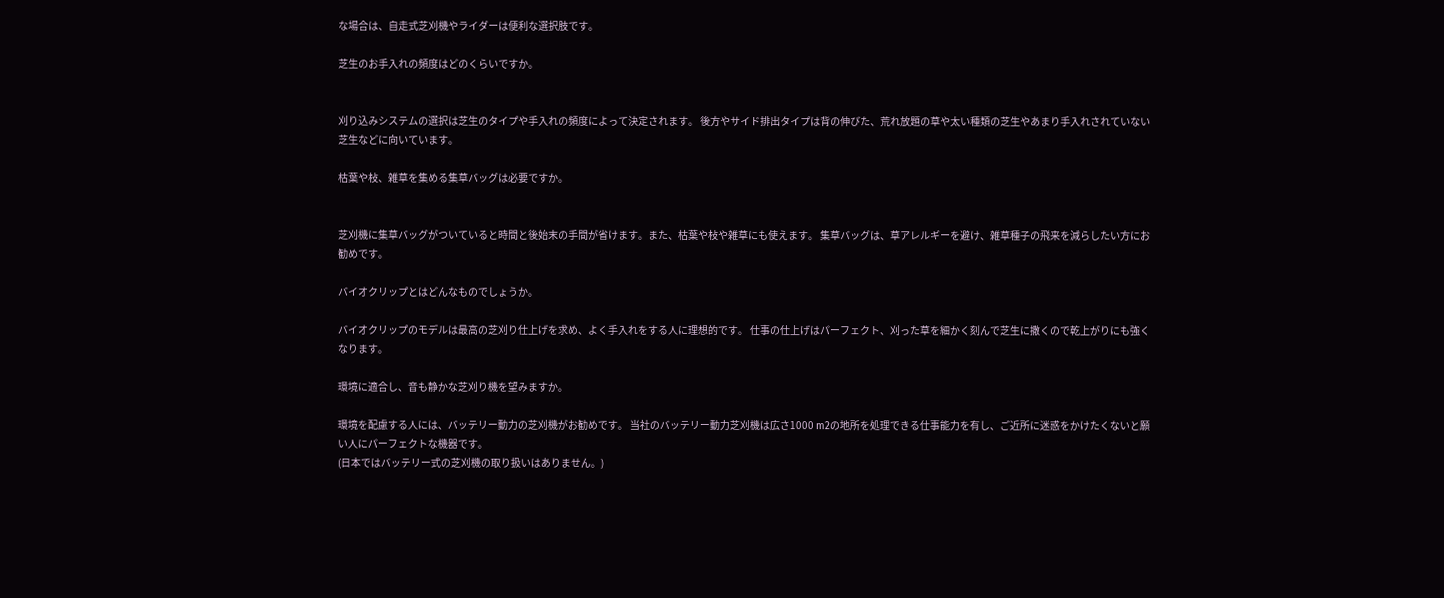な場合は、自走式芝刈機やライダーは便利な選択肢です。

芝生のお手入れの頻度はどのくらいですか。


刈り込みシステムの選択は芝生のタイプや手入れの頻度によって決定されます。 後方やサイド排出タイプは背の伸びた、荒れ放題の草や太い種類の芝生やあまり手入れされていない芝生などに向いています。

枯葉や枝、雑草を集める集草バッグは必要ですか。


芝刈機に集草バッグがついていると時間と後始末の手間が省けます。また、枯葉や枝や雑草にも使えます。 集草バッグは、草アレルギーを避け、雑草種子の飛来を減らしたい方にお勧めです。

バイオクリップとはどんなものでしょうか。

バイオクリップのモデルは最高の芝刈り仕上げを求め、よく手入れをする人に理想的です。 仕事の仕上げはパーフェクト、刈った草を細かく刻んで芝生に撒くので乾上がりにも強くなります。

環境に適合し、音も静かな芝刈り機を望みますか。

環境を配慮する人には、バッテリー動力の芝刈機がお勧めです。 当社のバッテリー動力芝刈機は広さ1000 m2の地所を処理できる仕事能力を有し、ご近所に迷惑をかけたくないと願い人にパーフェクトな機器です。
(日本ではバッテリー式の芝刈機の取り扱いはありません。)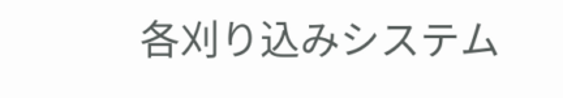各刈り込みシステム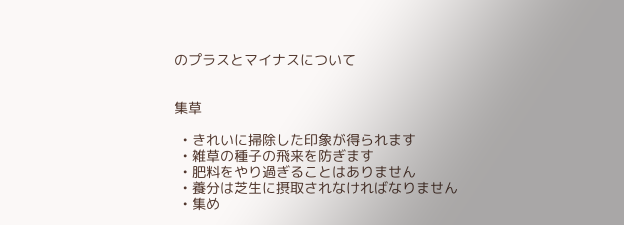のプラスとマイナスについて


集草

  • きれいに掃除した印象が得られます
  • 雑草の種子の飛来を防ぎます
  • 肥料をやり過ぎることはありません
  • 養分は芝生に摂取されなければなりません
  • 集め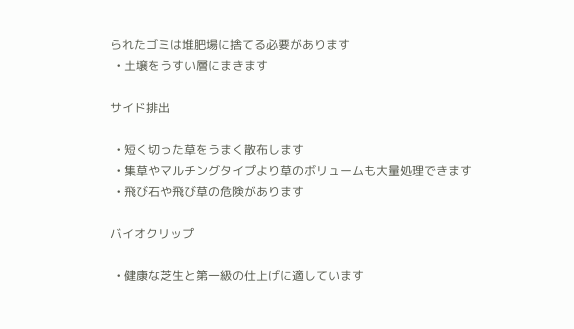られたゴミは堆肥場に捨てる必要があります
  • 土壌をうすい層にまきます

サイド排出

  • 短く切った草をうまく散布します
  • 集草やマルチングタイプより草のボリュームも大量処理できます
  • 飛び石や飛び草の危険があります

バイオクリップ

  • 健康な芝生と第一級の仕上げに適しています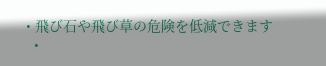• 飛び石や飛び草の危険を低減できます
  •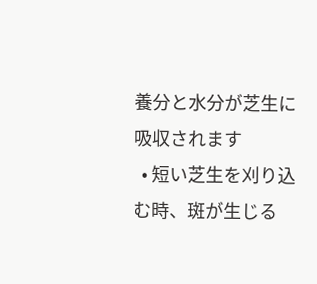養分と水分が芝生に吸収されます
  • 短い芝生を刈り込む時、斑が生じる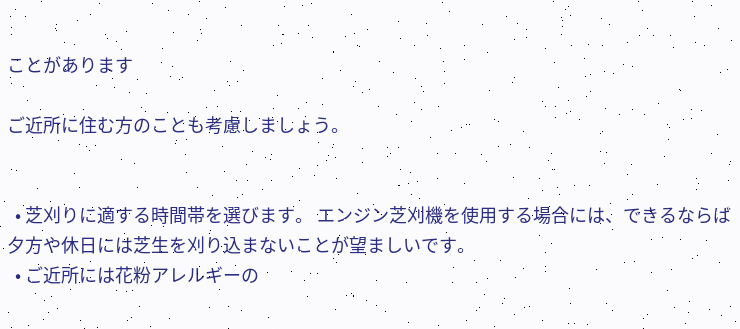ことがあります

ご近所に住む方のことも考慮しましょう。


  • 芝刈りに適する時間帯を選びます。 エンジン芝刈機を使用する場合には、できるならば夕方や休日には芝生を刈り込まないことが望ましいです。
  • ご近所には花粉アレルギーの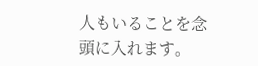人もいることを念頭に入れます。